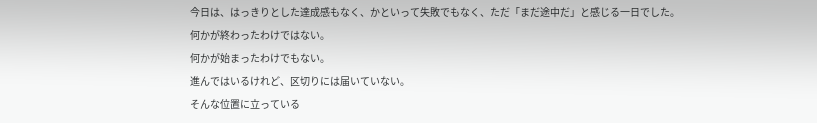今日は、はっきりとした達成感もなく、かといって失敗でもなく、ただ「まだ途中だ」と感じる一日でした。
何かが終わったわけではない。
何かが始まったわけでもない。
進んではいるけれど、区切りには届いていない。
そんな位置に立っている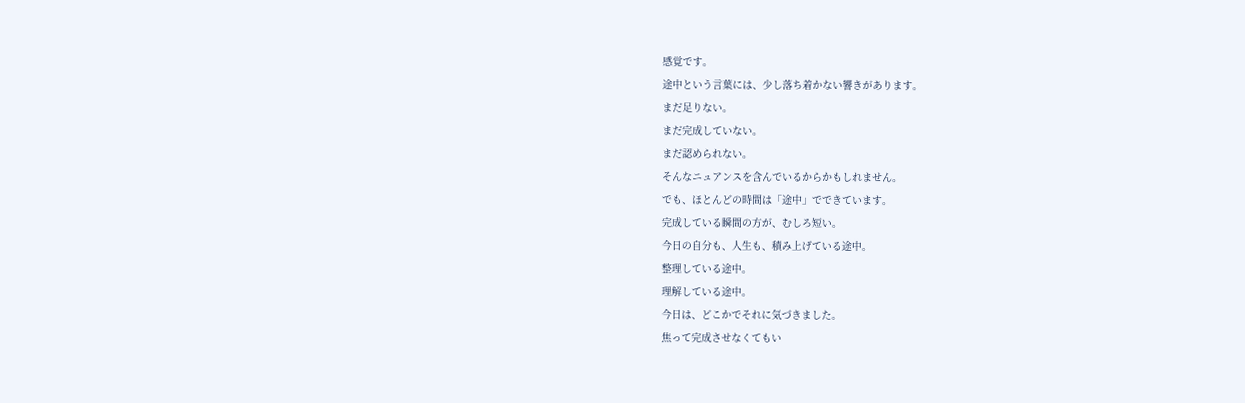感覚です。
途中という言葉には、少し落ち着かない響きがあります。
まだ足りない。
まだ完成していない。
まだ認められない。
そんなニュアンスを含んでいるからかもしれません。
でも、ほとんどの時間は「途中」でできています。
完成している瞬間の方が、むしろ短い。
今日の自分も、人生も、積み上げている途中。
整理している途中。
理解している途中。
今日は、どこかでそれに気づきました。
焦って完成させなくてもい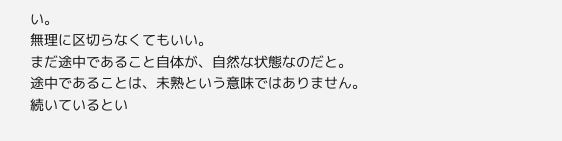い。
無理に区切らなくてもいい。
まだ途中であること自体が、自然な状態なのだと。
途中であることは、未熟という意味ではありません。
続いているとい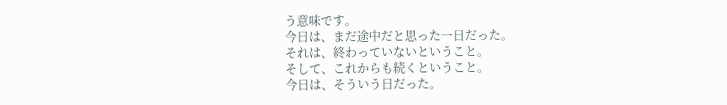う意味です。
今日は、まだ途中だと思った一日だった。
それは、終わっていないということ。
そして、これからも続くということ。
今日は、そういう日だった。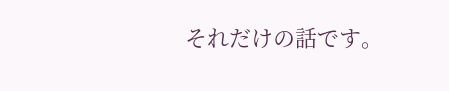それだけの話です。